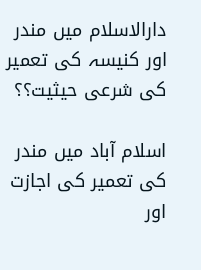دارالاسلام میں مندر اور کنیسہ کی تعمیر کی شرعی حیثیت؟؟

اسلام آباد میں مندر کی تعمیر کی اجازت اور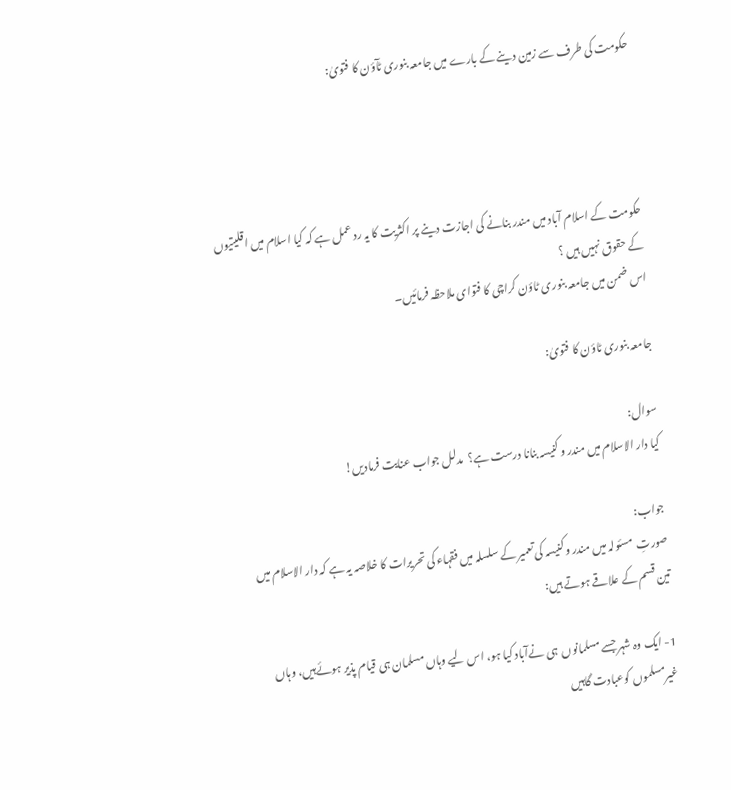حکومت کی طرف سے زمین دینے کے بارے میں جامعہ بنوری ٹآؤن کا فتویٰ:




حکومت کے اسلام آباد میں مندر بنانے کی اجازت دینے پر اکثریت کا یہ رد عمل ہے کہ کیا اسلام میں اقلیتیوں کے حقوق نہیں ہیں ؟
اس ضمن میں جامعہ بنوری ٹاؤن کراچی کا فتوای ملاحظہ فرمائیں۔

جامعہ بنوری ٹاؤن کا فتویٰ:

سوال:
کیا دار الاسلام میں مندر و کنیسہ بنانا درست ہے؟  مدلل جواب عنایت فرمادیں!

جواب:
صورتِ  مسئولہ میں مندر و کنیسہ کی تعمیر کے سلسلہ میں فقہاء کی تحریرات کا خلاصہ یہ ہے کہ دار الاسلام میں تین قسم کے علاقے ہوتے ہیں:

1- ایک وہ شہر جسے مسلمانوں  ہی نےآباد کیا ہو، اس لیے وہاں مسلمان ہی قیام پذیر ہوئےہیں، وہاں غیرمسلموں کوعبادت گاہیں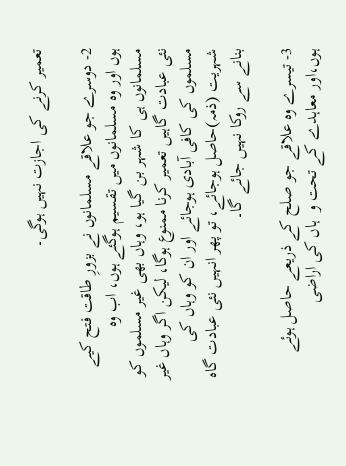تعمیر کرنے کی اجازت نہیں ہوگی۔

2- دوسرے جو علاقے مسلمانوں نے بزورِ طاقت فتح کیے ہوں اور وہ مسلمانوں میں تقسیم ہوگئے ہوں، اب وہ مسلمانوں ہی کا شہر بن گیا ہو، وہاں بھی غیر مسلموں کو نئی عبادت گاہیں تعمیر کرنا ممنوع ہوگا، لیکن اگر وہاں غیر مسلموں کی کافی آبادی ہوجائے اور ان کو وہاں کی شہریت (ذمہ)حاصل ہوجائے، تو پھر انہیں نئی عبادت گاہ بنانے سے روکا نہیں جائے گا۔

3- تیسرے وہ علاقے جو صلح کے ذریعے حاصل ہوئے ہوں،اور معاہدے کے تحت و  ہاں کی اراضی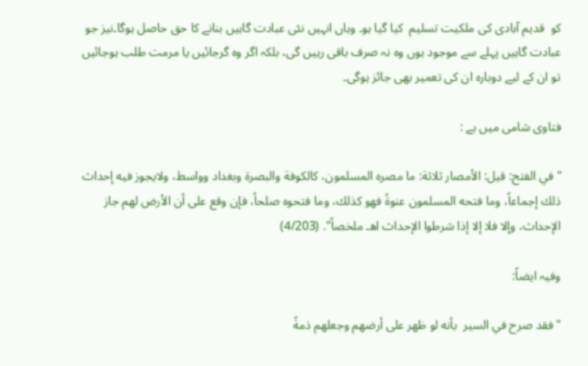کو  قدیم آبادی کی ملکیت تسلیم  کیا گیا ہو۔ وہاں انہیں نئی عبادت گاہیں بنانے کا حق حاصل ہوگا۔نیز جو عبادت گاہیں پہلے سے موجود ہوں وہ نہ صرف باقی رہیں گی، بلکہ اگر وہ گرجائیں یا مرمت طلب ہوجائیں تو ان کے لیے دوبارہ ان کی تعمیر بھی جائز ہوگی۔

فتاوی شامی میں ہے :

"في الفتح: قيل: الأمصار ثلاثة: ما مصره المسلمون، كالكوفة والبصرة وبغداد وواسط، ولايجوز فيه إحداث ذلك إجماعاً، وما فتحه المسلمون عنوةً فهو كذلك، وما فتحوه صلحاً، فإن وقع على أن الأرض لهم جاز الإحداث، وإلا فلا إلا إذا شرطوا الإحداث اهـ ملخصاً". (4/203)

وفیہ ایضاً:

"فقد صرح في السیر  بأنه لو ظهر علی أرضهم وجعلهم ذمةً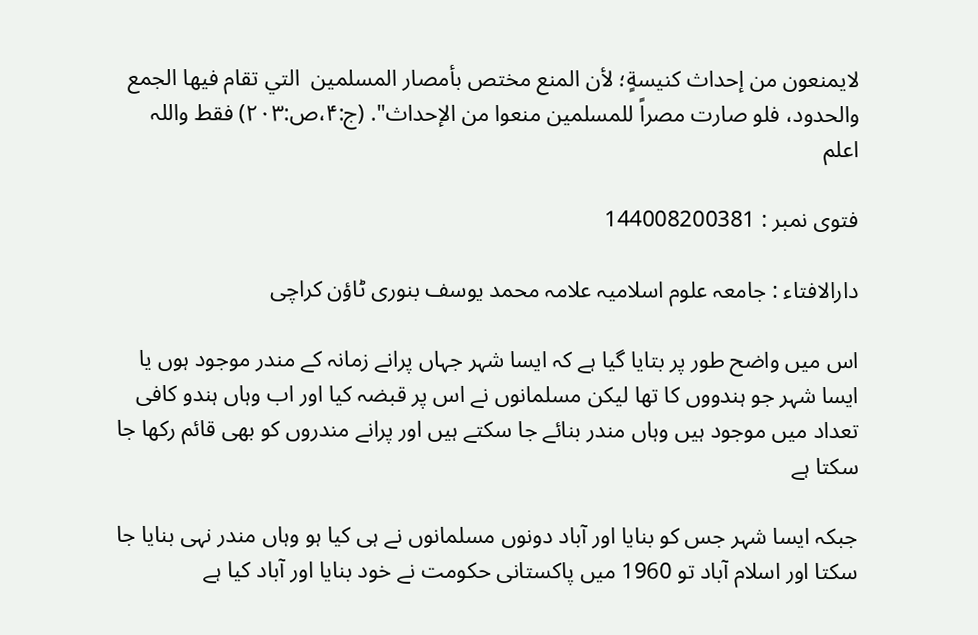لایمنعون من إحداث کنیسةٍ؛ لأن المنع مختص بأمصار المسلمین  التي تقام فیها الجمع والحدود، فلو صارت مصراً للمسلمین منعوا من الإحداث". (ج:۴،ص:۲۰۳) فقط واللہ اعلم

فتوی نمبر : 144008200381

دارالافتاء : جامعہ علوم اسلامیہ علامہ محمد یوسف بنوری ٹاؤن کراچی

اس میں واضح طور پر بتایا گیا ہے کہ ایسا شہر جہاں پرانے زمانہ کے مندر موجود ہوں یا ایسا شہر جو ہندووں کا تھا لیکن مسلمانوں نے اس پر قبضہ کیا اور اب وہاں ہندو کافی تعداد میں موجود ہیں وہاں مندر بنائے جا سکتے ہیں اور پرانے مندروں کو بھی قائم رکھا جا سکتا ہے

جبکہ ایسا شہر جس کو بنایا اور آباد دونوں مسلمانوں نے ہی کیا ہو وہاں مندر نہی بنایا جا سکتا اور اسلام آباد تو 1960 میں پاکستانی حکومت نے خود بنایا اور آباد کیا ہے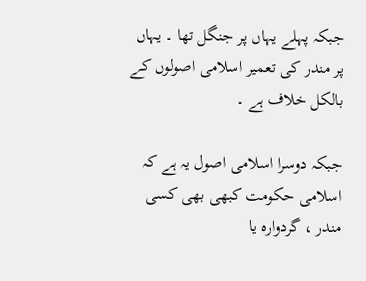جبکہ پہلے یہاں پر جنگل تھا ۔ یہاں پر مندر کی تعمیر اسلامی اصولوں کے بالکل خلاف ہے ۔

جبکہ دوسرا اسلامی اصول یہ ہے کہ اسلامی حکومت کبھی بھی کسی مندر ، گردوارہ یا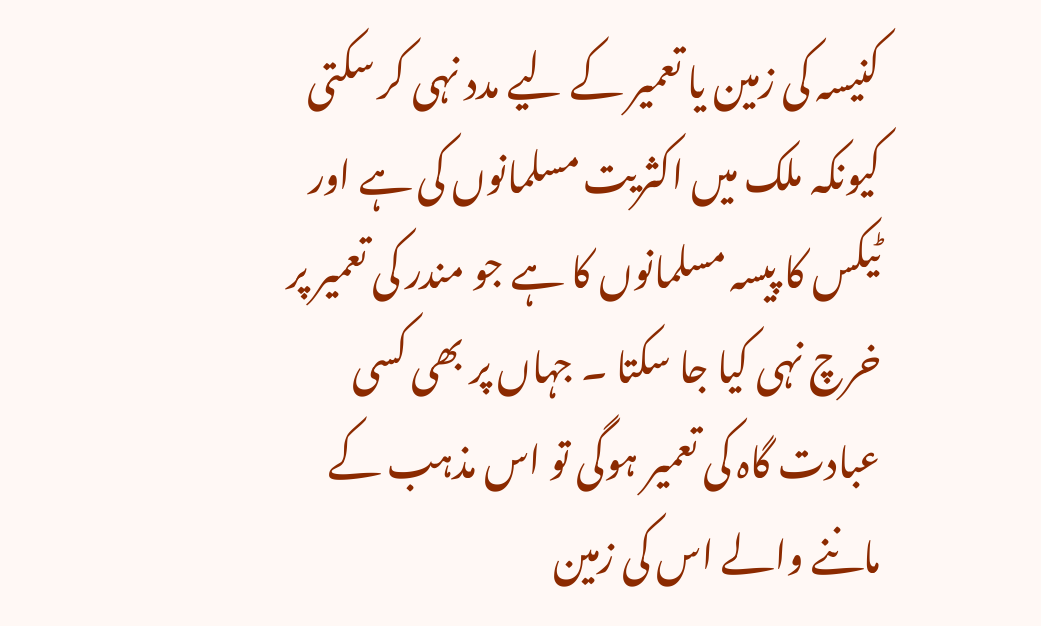کنیسہ کی زمین یا تعمیر کے لیے مدد نہی کر سکتی کیونکہ ملک میں اکثریت مسلمانوں کی ہے اور ٹیکس کا پیسہ مسلمانوں کا ہے جو مندر کی تعمیر پر خرچ نہی کیا جا سکتا ۔ جہاں پر بھی کسی عبادت گاہ کی تعمیر ہوگی تو اس مذہب کے ماننے والے اس کی زمین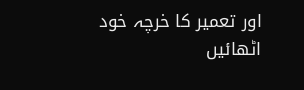اور تعمیر کا خرچہ خود اٹھائیں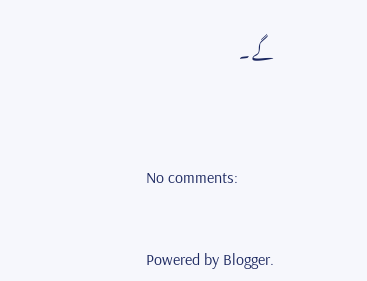گے ۔


No comments:

Powered by Blogger.